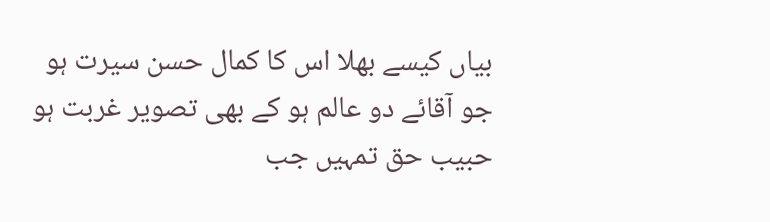بیاں کیسے بھلا اس کا کمال حسن سیرت ہو
جو آقائے دو عالم ہو کے بھی تصویر غربت ہو
حبیب حق تمہیں جب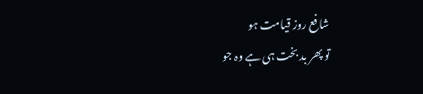شافع روز قیامت ہو
تو پھر بد بخت ہی ہے وہ جو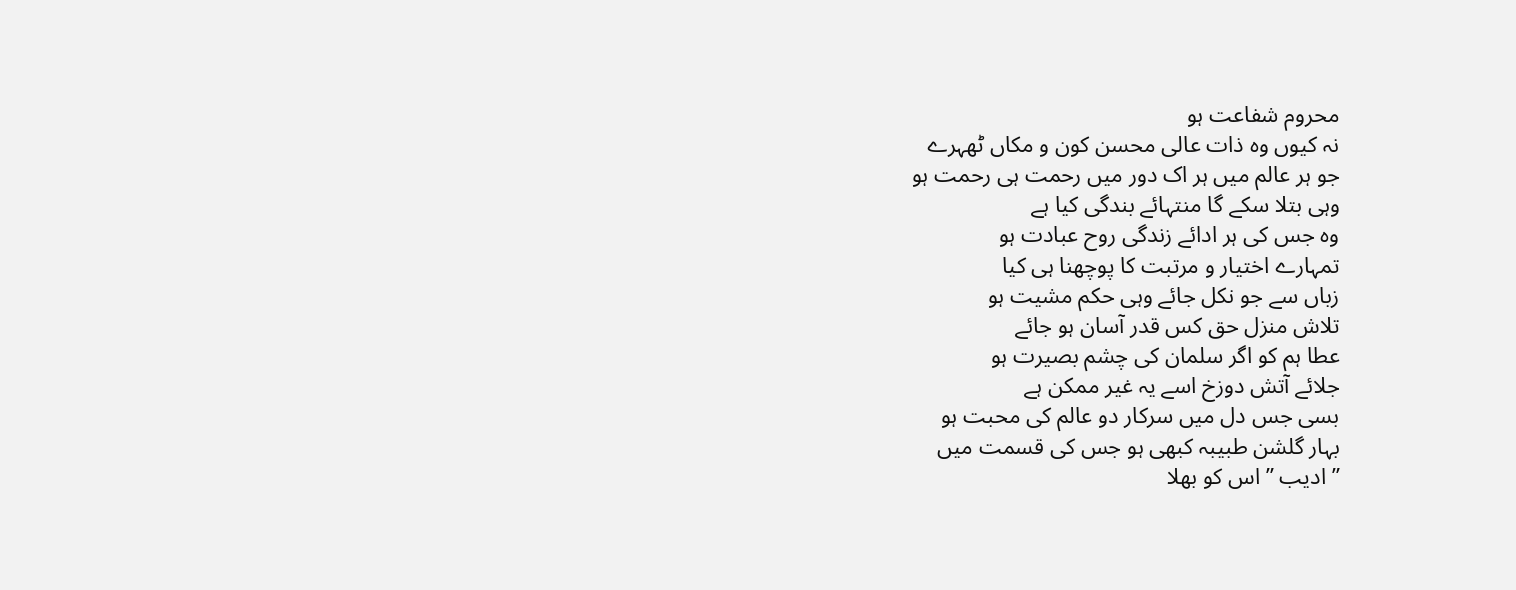محروم شفاعت ہو
نہ کیوں وہ ذات عالی محسن کون و مکاں ٹھہرے
جو ہر عالم میں ہر اک دور میں رحمت ہی رحمت ہو
وہی بتلا سکے گا منتہائے بندگی کیا ہے
وہ جس کی ہر ادائے زندگی روح عبادت ہو
تمہارے اختیار و مرتبت کا پوچھنا ہی کیا
زباں سے جو نکل جائے وہی حکم مشیت ہو
تلاش منزل حق کس قدر آسان ہو جائے
عطا ہم کو اگر سلمان کی چشم بصیرت ہو
جلائے آتش دوزخ اسے یہ غیر ممکن ہے
بسی جس دل میں سرکار دو عالم کی محبت ہو
بہار گلشن طبیبہ کبھی ہو جس کی قسمت میں
” ادیب ” اس کو بھلا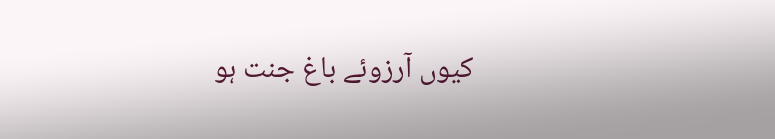کیوں آرزوئے باغ جنت ہو